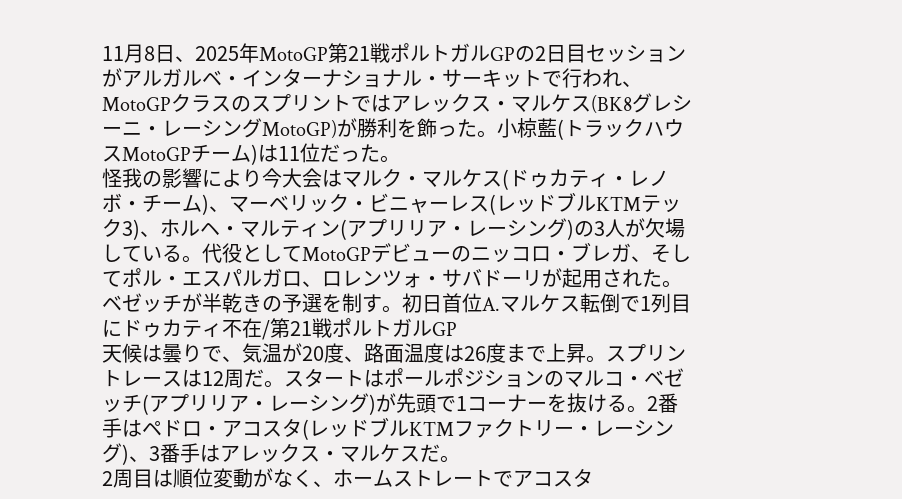11月8日、2025年MotoGP第21戦ポルトガルGPの2日目セッションがアルガルベ・インターナショナル・サーキットで行われ、MotoGPクラスのスプリントではアレックス・マルケス(BK8グレシーニ・レーシングMotoGP)が勝利を飾った。小椋藍(トラックハウスMotoGPチーム)は11位だった。
怪我の影響により今大会はマルク・マルケス(ドゥカティ・レノボ・チーム)、マーベリック・ビニャーレス(レッドブルKTMテック3)、ホルヘ・マルティン(アプリリア・レーシング)の3人が欠場している。代役としてMotoGPデビューのニッコロ・ブレガ、そしてポル・エスパルガロ、ロレンツォ・サバドーリが起用された。
ベゼッチが半乾きの予選を制す。初日首位A.マルケス転倒で1列目にドゥカティ不在/第21戦ポルトガルGP
天候は曇りで、気温が20度、路面温度は26度まで上昇。スプリントレースは12周だ。スタートはポールポジションのマルコ・ベゼッチ(アプリリア・レーシング)が先頭で1コーナーを抜ける。2番手はペドロ・アコスタ(レッドブルKTMファクトリー・レーシング)、3番手はアレックス・マルケスだ。
2周目は順位変動がなく、ホームストレートでアコスタ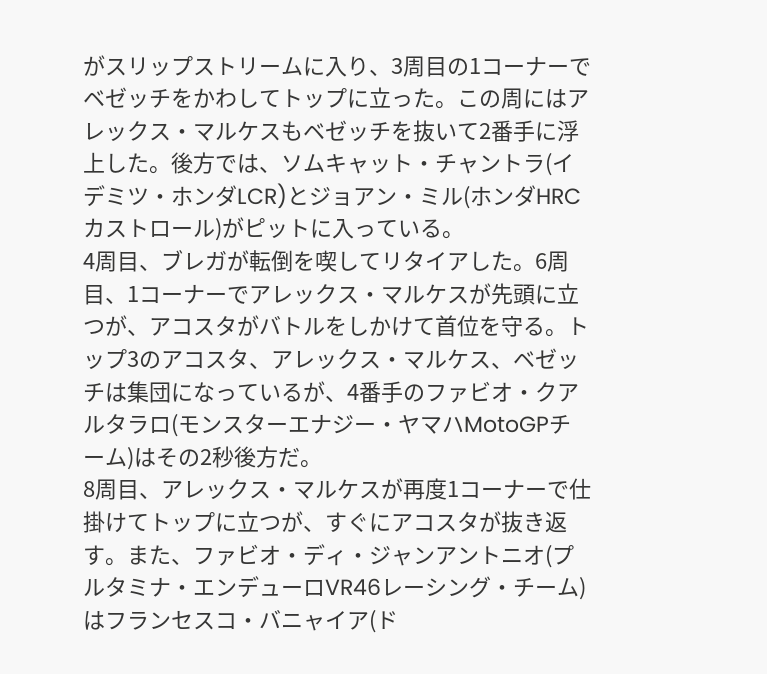がスリップストリームに入り、3周目の1コーナーでベゼッチをかわしてトップに立った。この周にはアレックス・マルケスもベゼッチを抜いて2番手に浮上した。後方では、ソムキャット・チャントラ(イデミツ・ホンダLCR)とジョアン・ミル(ホンダHRCカストロール)がピットに入っている。
4周目、ブレガが転倒を喫してリタイアした。6周目、1コーナーでアレックス・マルケスが先頭に立つが、アコスタがバトルをしかけて首位を守る。トップ3のアコスタ、アレックス・マルケス、ベゼッチは集団になっているが、4番手のファビオ・クアルタラロ(モンスターエナジー・ヤマハMotoGPチーム)はその2秒後方だ。
8周目、アレックス・マルケスが再度1コーナーで仕掛けてトップに立つが、すぐにアコスタが抜き返す。また、ファビオ・ディ・ジャンアントニオ(プルタミナ・エンデューロVR46レーシング・チーム)はフランセスコ・バニャイア(ド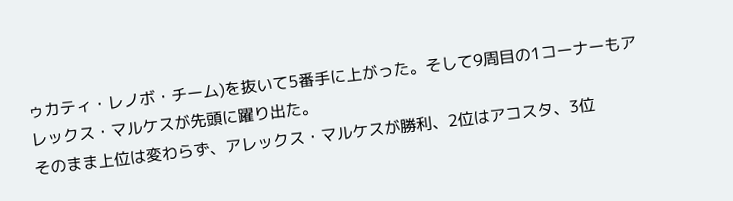ゥカティ・レノボ・チーム)を抜いて5番手に上がった。そして9周目の1コーナーもアレックス・マルケスが先頭に躍り出た。
そのまま上位は変わらず、アレックス・マルケスが勝利、2位はアコスタ、3位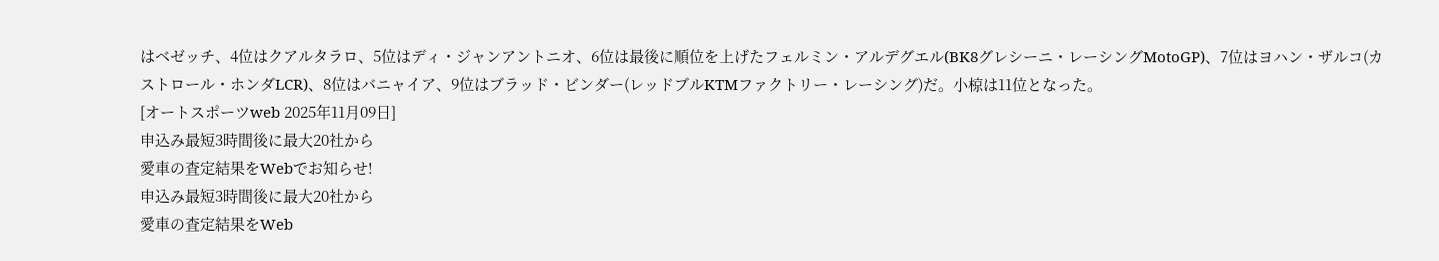はベゼッチ、4位はクアルタラロ、5位はディ・ジャンアントニオ、6位は最後に順位を上げたフェルミン・アルデグエル(BK8グレシーニ・レーシングMotoGP)、7位はヨハン・ザルコ(カストロール・ホンダLCR)、8位はバニャイア、9位はブラッド・ビンダー(レッドブルKTMファクトリー・レーシング)だ。小椋は11位となった。
[オートスポーツweb 2025年11月09日]
申込み最短3時間後に最大20社から
愛車の査定結果をWebでお知らせ!
申込み最短3時間後に最大20社から
愛車の査定結果をWeb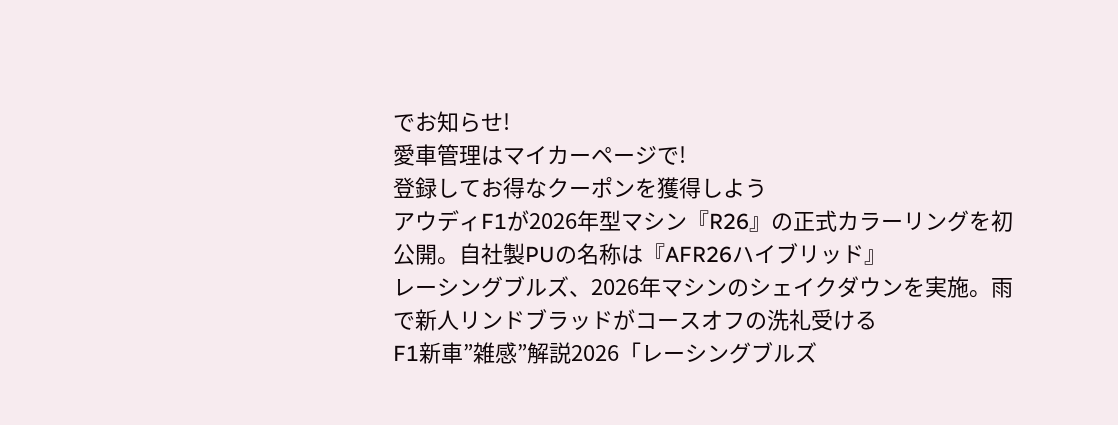でお知らせ!
愛車管理はマイカーページで!
登録してお得なクーポンを獲得しよう
アウディF1が2026年型マシン『R26』の正式カラーリングを初公開。自社製PUの名称は『AFR26ハイブリッド』
レーシングブルズ、2026年マシンのシェイクダウンを実施。雨で新人リンドブラッドがコースオフの洗礼受ける
F1新車”雑感”解説2026「レーシングブルズ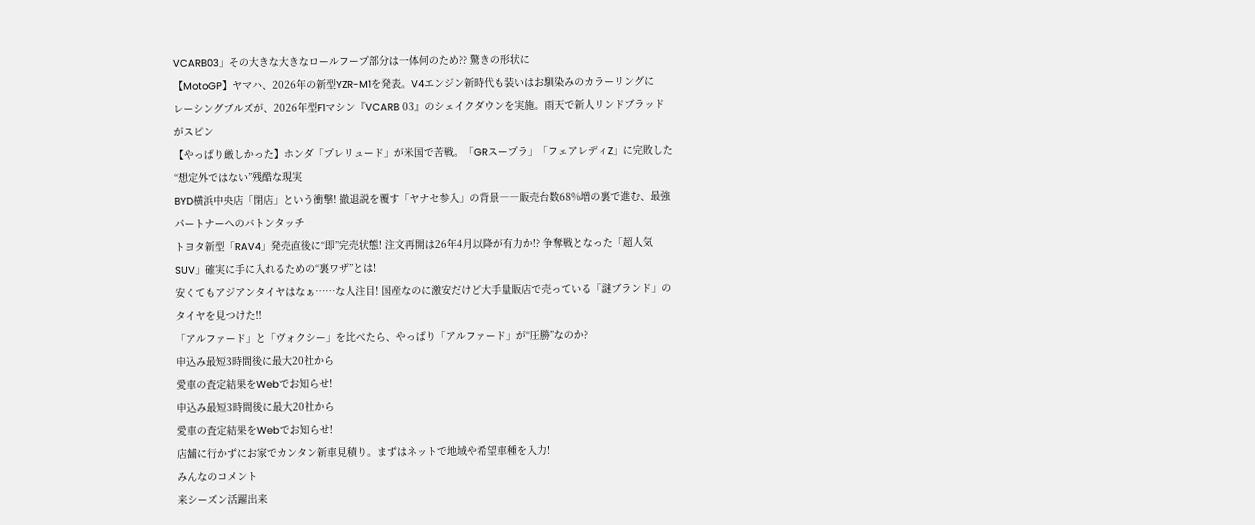VCARB03」その大きな大きなロールフープ部分は一体何のため?? 驚きの形状に
【MotoGP】ヤマハ、2026年の新型YZR-M1を発表。V4エンジン新時代も装いはお馴染みのカラーリングに
レーシングブルズが、2026年型F1マシン『VCARB 03』のシェイクダウンを実施。雨天で新人リンドブラッドがスピン
【やっぱり厳しかった】ホンダ「プレリュード」が米国で苦戦。「GRスープラ」「フェアレディZ」に完敗した“想定外ではない”残酷な現実
BYD横浜中央店「閉店」という衝撃! 撤退説を覆す「ヤナセ参入」の背景――販売台数68%増の裏で進む、最強パートナーへのバトンタッチ
トヨタ新型「RAV4」発売直後に“即”完売状態! 注文再開は26年4月以降が有力か!? 争奪戦となった「超人気SUV」確実に手に入れるための“裏ワザ”とは!
安くてもアジアンタイヤはなぁ……な人注目! 国産なのに激安だけど大手量販店で売っている「謎ブランド」のタイヤを見つけた!!
「アルファード」と「ヴォクシー」を比べたら、やっぱり「アルファード」が“圧勝”なのか?
申込み最短3時間後に最大20社から
愛車の査定結果をWebでお知らせ!
申込み最短3時間後に最大20社から
愛車の査定結果をWebでお知らせ!
店舗に行かずにお家でカンタン新車見積り。まずはネットで地域や希望車種を入力!
みんなのコメント
来シーズン活躍出来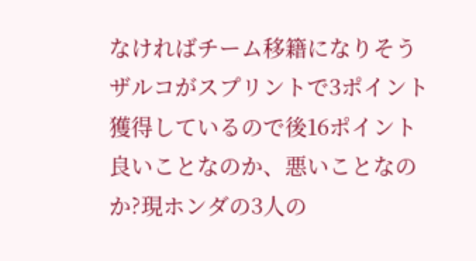なければチーム移籍になりそう
ザルコがスプリントで3ポイント獲得しているので後16ポイント
良いことなのか、悪いことなのか?現ホンダの3人の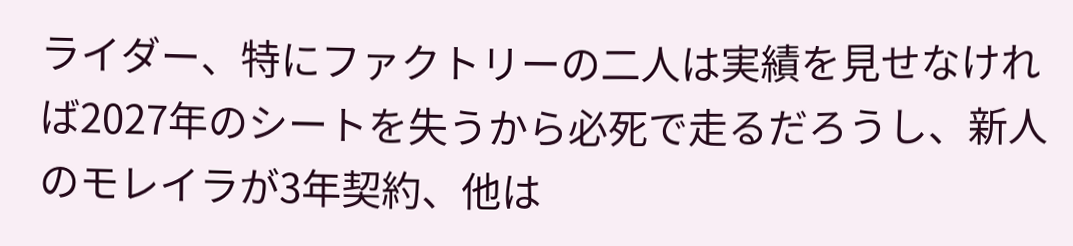ライダー、特にファクトリーの二人は実績を見せなければ2027年のシートを失うから必死で走るだろうし、新人のモレイラが3年契約、他は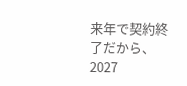来年で契約終了だから、2027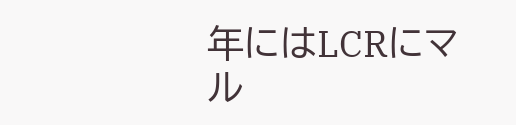年にはLCRにマル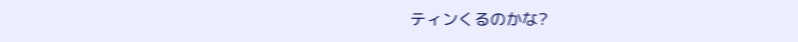ティンくるのかな?